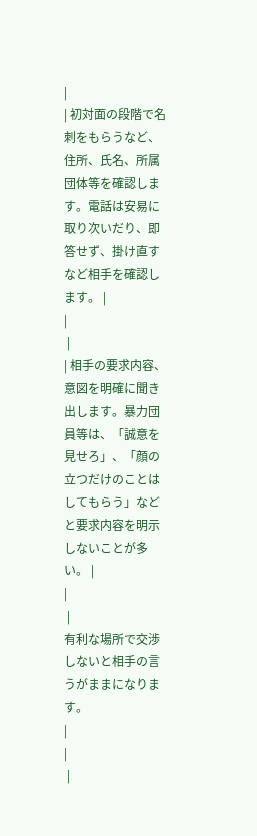|
| 初対面の段階で名刺をもらうなど、住所、氏名、所属団体等を確認します。電話は安易に取り次いだり、即答せず、掛け直すなど相手を確認します。 |
|
 |
| 相手の要求内容、意図を明確に聞き出します。暴力団員等は、「誠意を見せろ」、「顔の立つだけのことはしてもらう」などと要求内容を明示しないことが多い。 |
|
 |
有利な場所で交渉しないと相手の言うがままになります。
|
|
 |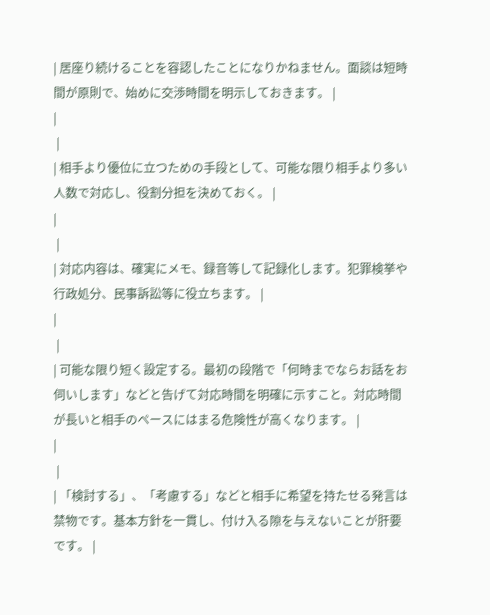| 居座り続けることを容認したことになりかねません。面談は短時間が原則で、始めに交渉時間を明示しておきます。 |
|
 |
| 相手より優位に立つための手段として、可能な限り相手より多い人数で対応し、役割分担を決めておく。 |
|
 |
| 対応内容は、確実にメモ、録音等して記録化します。犯罪検挙や行政処分、民事訴訟等に役立ちます。 |
|
 |
| 可能な限り短く設定する。最初の段階で「何時までならお話をお伺いします」などと告げて対応時間を明確に示すこと。対応時間が長いと相手のペースにはまる危険性が高くなります。 |
|
 |
| 「検討する」、「考慮する」などと相手に希望を持たせる発言は禁物です。基本方針を一貫し、付け入る隙を与えないことが肝要です。 |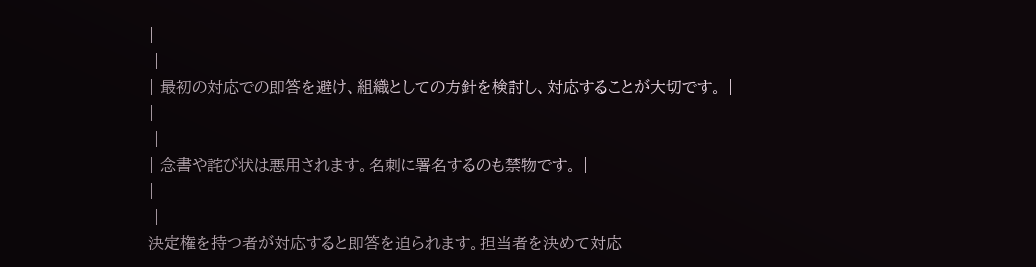|
 |
| 最初の対応での即答を避け、組織としての方針を検討し、対応することが大切です。 |
|
 |
| 念書や詫び状は悪用されます。名刺に署名するのも禁物です。 |
|
 |
決定権を持つ者が対応すると即答を迫られます。担当者を決めて対応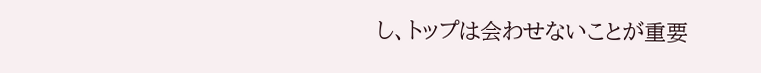し、トップは会わせないことが重要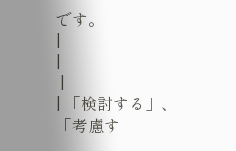です。
|
|
 |
| 「検討する」、「考慮す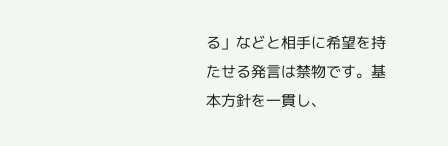る」などと相手に希望を持たせる発言は禁物です。基本方針を一貫し、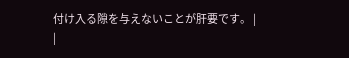付け入る隙を与えないことが肝要です。 |
|